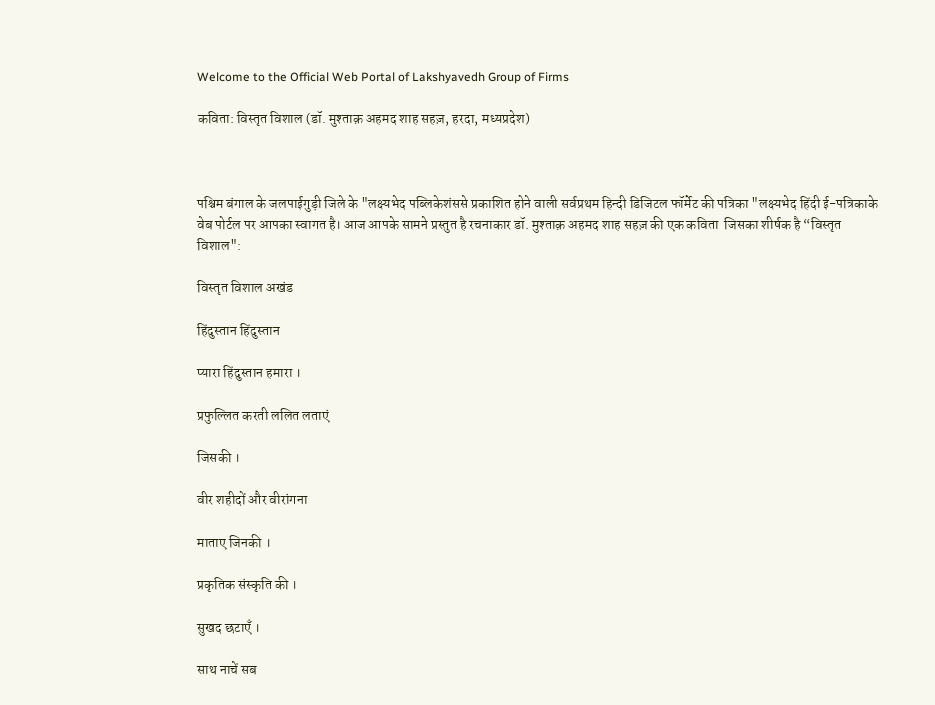Welcome to the Official Web Portal of Lakshyavedh Group of Firms

कविता: विस्तृत विशाल (डॉ. मुश्ताक़ अहमद शाह सहज़, हरदा, मध्यप्रदेश)



पश्चिम बंगाल के जलपाईगुड़ी जिले के "लक्ष्यभेद पब्लिकेशंससे प्रकाशित होने वाली सर्वप्रथम हिन्दी डिजिटल फॉर्मेट की पत्रिका "लक्ष्यभेद हिंदी ई-पत्रिकाके वेब पोर्टल पर आपका स्वागत है। आज आपके सामने प्रस्तुत है रचनाकार डॉ. मुश्ताक़ अहमद शाह सहज़ की एक कविता  जिसका शीर्षक है “विस्तृत विशाल":

विस्तृत विशाल अखंड

हिंदुस्तान हिंदुस्तान

प्यारा हिंदुस्तान हमारा ।

प्रफुल्लित करती ललित लताएं

जिसकी ।

वीर शहीदों और वीरांगना

माताए जिनकी ।

प्रकृतिक संस्कृति की ।

सुखद छटाएँ ।

साथ नाचें सब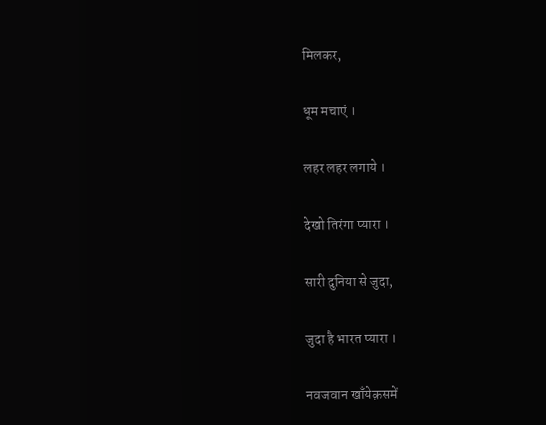मिलकर,

धूम मचाएं ।

लहर लहर लगाये ।

देखो तिरंगा प्यारा ।

सारी दुनिया से जुदा,

जुदा है भारत प्यारा ।

नवजवान खाँयेक़समें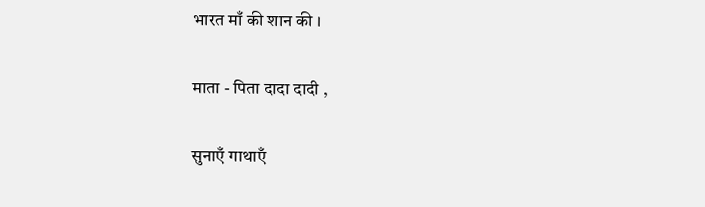भारत माँ की शान की ।

माता - पिता दादा दादी ,

सुनाएँ गाथाएँ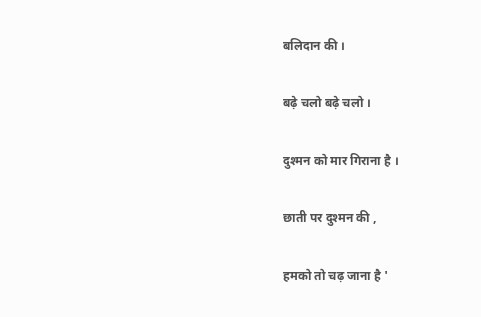बलिदान की ।

बढ़े चलो बढ़े चलो ।

दुश्मन को मार गिराना है ।

छाती पर दुश्मन की ,

हमको तो चढ़ जाना है '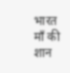भारत माँ की शान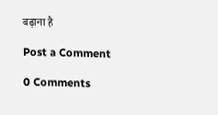बढ़ाना है

Post a Comment

0 Comments